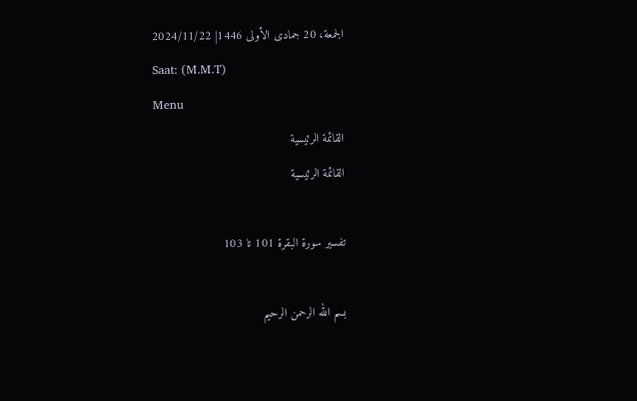الجمعة، 20 جمادى الأولى 1446| 2024/11/22
Saat: (M.M.T)
Menu
القائمة الرئيسية
القائمة الرئيسية

تفسیر سورۃ البقرۃ 101 تا 103

بسم الله الرحمن الرحيم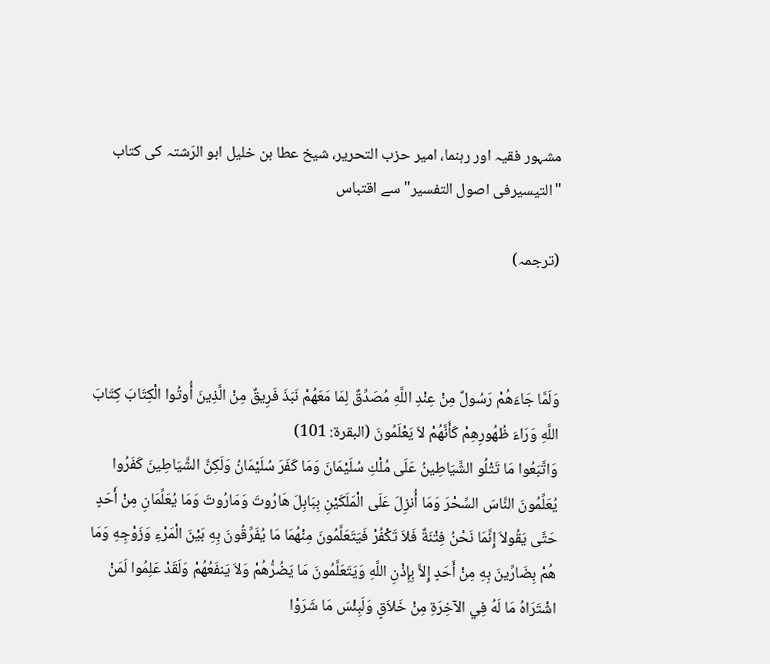مشہور فقیہ اور رہنما، امیر حزب التحریر، شیخ عطا بن خلیل ابو الرَشتہ کی کتاب "التیسیرفی اصول التفسیر" سے اقتباس

(ترجمہ)



وَلَمَّا جَاءَهُمْ رَسُولٌ مِنْ عِنْدِ اللَّهِ مُصَدِّقٌ لِمَا مَعَهُمْ نَبَذَ فَرِيقٌ مِنْ الَّذِينَ أُوتُوا الْكِتَابَ كِتَابَ اللَّهِ وَرَاءَ ظُهُورِهِمْ كَأَنَّهُمْ لاَ يَعْلَمُونَ (البقرة: 101)
وَاتَّبَعُوا مَا تَتْلُو الشَّيَاطِينُ عَلَى مُلْكِ سُلَيْمَانَ وَمَا كَفَرَ سُلَيْمَانُ وَلَكِنَّ الشَّيَاطِينَ كَفَرُوا يُعَلِّمُونَ النَّاسَ السِّحْرَ وَمَا أُنزِلَ عَلَى الْمَلَكَيْنِ بِبَابِلَ هَارُوتَ وَمَارُوتَ وَمَا يُعَلِّمَانِ مِنْ أَحَدٍ حَتَّى يَقُولاَ إِنَّمَا نَحْنُ فِتْنَةٌ فَلاَ تَكْفُرْ فَيَتَعَلَّمُونَ مِنْهُمَا مَا يُفَرِّقُونَ بِهِ بَيْنَ الْمَرْءِ وَزَوْجِهِ وَمَا هُمْ بِضَارِّينَ بِهِ مِنْ أَحَدٍ إِلاَّ بِإِذْنِ اللَّهِ وَيَتَعَلَّمُونَ مَا يَضُرُّهُمْ وَلاَ يَنفَعُهُمْ وَلَقَدْ عَلِمُوا لَمَنْ اشْتَرَاهُ مَا لَهُ فِي الآخِرَةِ مِنْ خَلاَقٍ وَلَبِئْسَ مَا شَرَوْا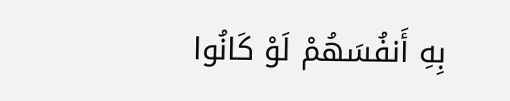بِهِ أَنفُسَهُمْ لَوْ كَانُوا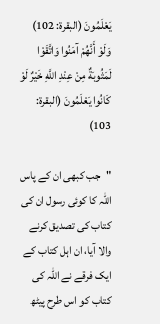يَعْلَمُونَ (البقرة: 102)
وَلَوْ أَنَّهُمْ آمَنُوا وَاتَّقَوْا لَمَثُوبَةٌ مِنْ عِنْدِ اللَّهِ خَيْرٌ لَوْ كَانُوا يَعْلَمُونَ (البقرة: 103)

"جب کبھی ان کے پاس اللہ کا کوئی رسول ان کی کتاب کی تصدیق کرنے والا آیا، ان اہل کتاب کے ایک فرقے نے اللہ کی کتاب کو اس طرح پیٹھ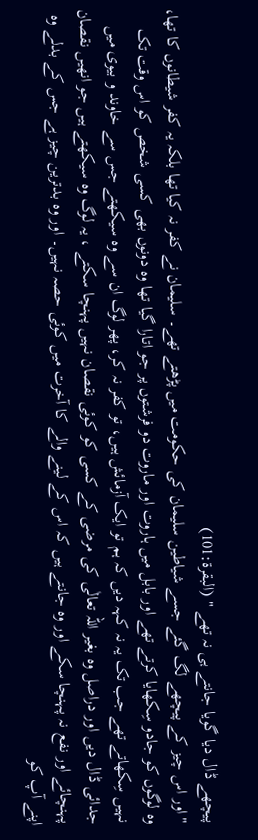پیچھے ڈال دیا گویا جانتے ہی نہ تھے " (البقرۃ:101)
"اور اس چیز کے پیچھے لگ گئے جسے شیاطین سلیمان کی حکومت میں پڑھتے تھے۔ سلیمان نے کفر نہ کیا تھا بلکہ یہ کفر شیطانوں کا تھا، وہ لوگوں کو جادو سِکھایا کرتے تھے اور بابل میں ہاروت اور ماروت دو فرشتوں پر جو اتارا گیا تھا وہ دونوں بھی کسی شخص کو اس وقت تک نہیں سِکھاتے تھے جب تک یہ نہ کہہ دیں کہ ہم تو ایک آزمائش ہیں، تو کفر نہ کر، پھر لوگ ان سے وہ سیکھتے جس سے خاوند و بیوی میں جدائی ڈال دیں اور دراصل وہ بغیر اللہ تعالٰی کی مرضی کے کسی کو کوئی نقصان نہیں پہنچا سکتے ، یہ لوگ وہ سیکھتے ہیں جو انھیں نقصان پہنچائے اور نفع نہ پہنچا سکے اور وہ جانتے ہیں کہ اس کے لینے والے کا آخرت میں کوئی حصہ نہیں۔ اور وہ بدترین چیز ہے جس کے بدلے وہ اپنے آپ کو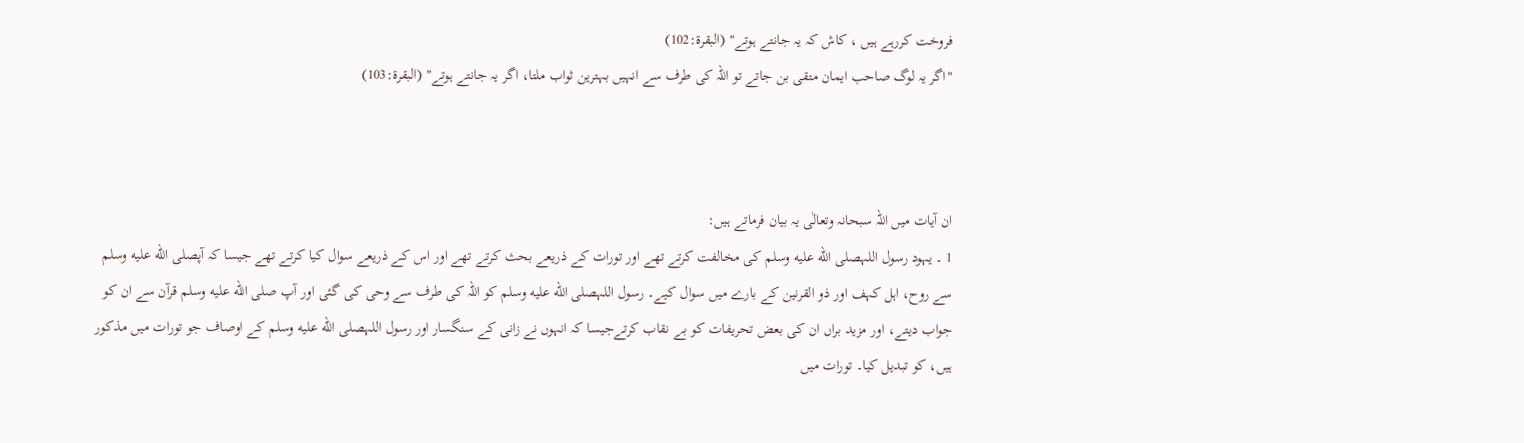فروخت کررہے ہیں ، کاش کہ یہ جانتے ہوتے" (البقرۃ:102)
"اگر یہ لوگ صاحب ایمان متقی بن جاتے تو اللہ کی طرف سے انہیں بہترین ثواب ملتا، اگر یہ جانتے ہوتے" (البقرۃ:103)



ان آیات میں اللہ سبحانہ وتعالٰی یہ بیان فرماتے ہیں:
1 ۔ یہود رسول اللہصلى الله عليه وسلم کی مخالفت کرتے تھے اور تورات کے ذریعے بحث کرتے تھے اور اس کے ذریعے سوال کیا کرتے تھے جیسا کہ آپصلى الله عليه وسلم سے روح، اہل کہف اور ذو القرنین کے بارے میں سوال کیے۔ رسول اللہصلى الله عليه وسلم کو اللہ کی طرف سے وحی کی گئی اور آپ صلى الله عليه وسلم قرآن سے ان کو جواب دیتے، اور مزید براں ان کی بعض تحریفات کو بے نقاب کرتےجیسا کہ انہوں نے زانی کے سنگسار اور رسول اللہصلى الله عليه وسلم کے اوصاف جو تورات میں مذکور ہیں، کو تبدیل کیا۔ تورات میں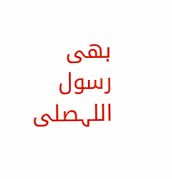بھی رسول اللہصلى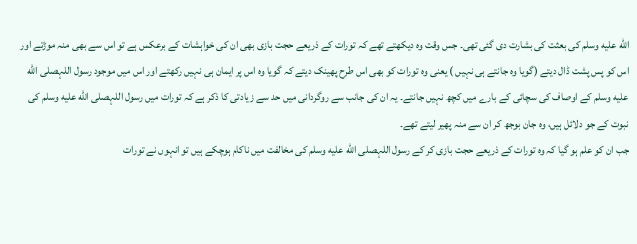الله عليه وسلم کی بعثت کی بشارت دی گئی تھی۔ جس وقت وہ دیکھتے تھے کہ تورات کے ذریعے حجت بازی بھی ان کی خواہشات کے برعکس ہے تو اس سے بھی منہ موڑتے اور اس کو پس پشت ڈال دیتے (گویا وہ جانتے ہی نہیں ) یعنی وہ تورات کو بھی اس طرح پھینک دیتے کہ گویا وہ اس پر ایمان ہی نہیں رکھتے اور اس میں موجود رسول اللہصلى الله عليه وسلم کے اوصاف کی سچائی کے بارے میں کچھ نہیں جانتے۔ یہ ان کی جانب سے روگردانی میں حد سے زیادتی کا ذکر ہے کہ تورات میں رسول اللہصلى الله عليه وسلم کی نبوت کے جو دلائل ہیں، وہ جان بوجھ کر ان سے منہ پھیر لیتے تھے۔
جب ان کو علم ہو گیا کہ وہ تورات کے ذریعے حجت بازی کر کے رسول اللہصلى الله عليه وسلم کی مخالفت میں ناکام ہوچکے ہیں تو انہوں نے تورات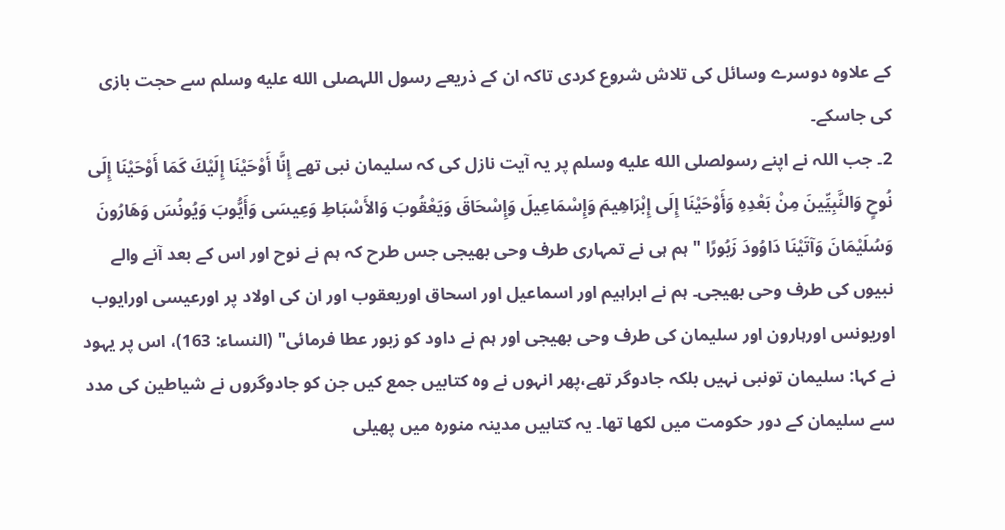کے علاوہ دوسرے وسائل کی تلاش شروع کردی تاکہ ان کے ذریعے رسول اللہصلى الله عليه وسلم سے حجت بازی کی جاسکے۔
2۔ جب اللہ نے اپنے رسولصلى الله عليه وسلم پر یہ آیت نازل کی کہ سلیمان نبی تھے إِنَّا أَوْحَيْنَا إِلَيْكَ كَمَا أَوْحَيْنَا إِلَى نُوحٍ وَالنَّبِيِّينَ مِنْ بَعْدِهِ وَأَوْحَيْنَا إِلَى إِبْرَاهِيمَ وَإِسْمَاعِيلَ وَإِسْحَاقَ وَيَعْقُوبَ وَالأَسْبَاطِ وَعِيسَى وَأَيُّوبَ وَيُونُسَ وَهَارُونَ وَسُلَيْمَانَ وَآتَيْنَا دَاوُودَ زَبُورًا " ہم ہی نے تمہاری طرف وحی بھیجی جس طرح کہ ہم نے نوح اور اس کے بعد آنے والے نبیوں کی طرف وحی بھیجی۔ ہم نے ابراہیم اور اسماعیل اور اسحاق اوریعقوب اور ان کی اولاد پر اورعیسی اورایوب اوریونس اورہارون اور سلیمان کی طرف وحی بھیجی اور ہم نے داود کو زبور عطا فرمائی" (النساء: 163)، اس پر یہود نے کہا: سلیمان تونبی نہیں بلکہ جادوگر تھے،پھر انہوں نے وہ کتابیں جمع کیں جن کو جادوگروں نے شیاطین کی مدد سے سلیمان کے دور حکومت میں لکھا تھا۔ یہ کتابیں مدینہ منورہ میں پھیلی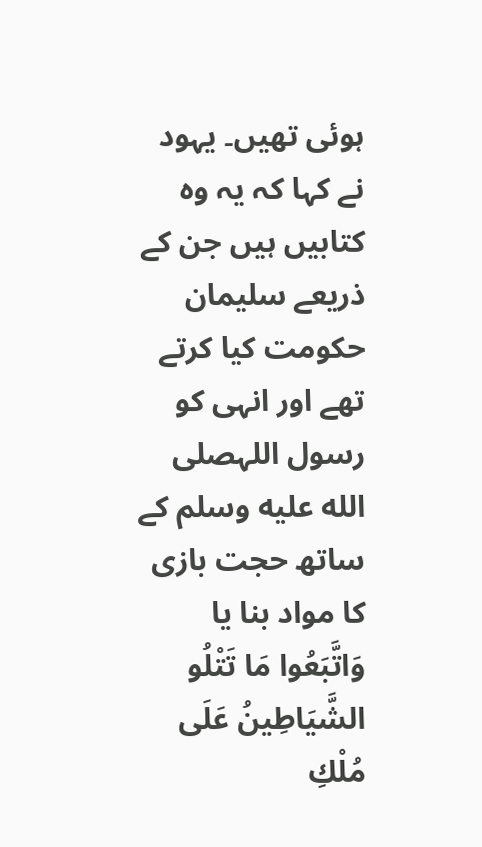ہوئی تھیں۔ یہود نے کہا کہ یہ وہ کتابیں ہیں جن کے ذریعے سلیمان حکومت کیا کرتے تھے اور انہی کو رسول اللہصلى الله عليه وسلم کے ساتھ حجت بازی کا مواد بنا یا وَاتَّبَعُوا مَا تَتْلُو الشَّيَاطِينُ عَلَى مُلْكِ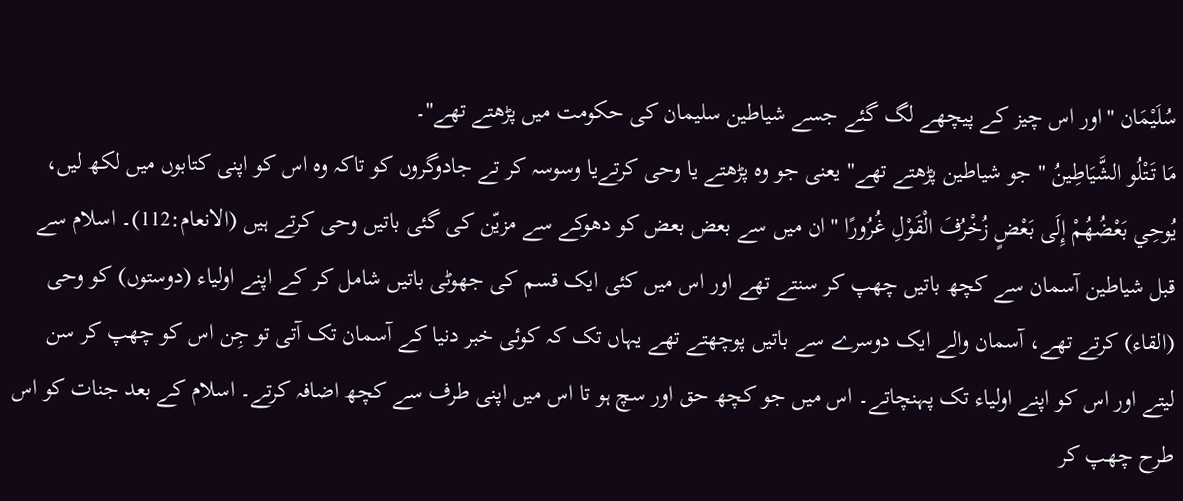سُلَيْمَان "اور اس چیز کے پیچھے لگ گئے جسے شیاطین سلیمان کی حکومت میں پڑھتے تھے"۔
مَا تَتْلُو الشَّيَاطِينُ " جو شیاطین پڑھتے تھے" یعنی جو وہ پڑھتے یا وحی کرتےیا وسوسہ کر تے جادوگروں کو تاکہ وہ اس کو اپنی کتابوں میں لکھ لیں، يُوحِي بَعْضُهُمْ إِلَى بَعْضٍ زُخْرُفَ الْقَوْلِ غُرُورًا "ان میں سے بعض بعض کو دھوکے سے مزیّن کی گئی باتیں وحی کرتے ہیں (الانعام:112)۔ اسلام سے قبل شیاطین آسمان سے کچھ باتیں چھپ کر سنتے تھے اور اس میں کئی ایک قسم کی جھوٹی باتیں شامل کر کے اپنے اولیاء (دوستوں) کو وحی (القاء) کرتے تھے، آسمان والے ایک دوسرے سے باتیں پوچھتے تھے یہاں تک کہ کوئی خبر دنیا کے آسمان تک آتی تو جِن اس کو چھپ کر سن لیتے اور اس کو اپنے اولیاء تک پہنچاتے۔ اس میں جو کچھ حق اور سچ ہو تا اس میں اپنی طرف سے کچھ اضافہ کرتے۔ اسلام کے بعد جنات کو اس طرح چھپ کر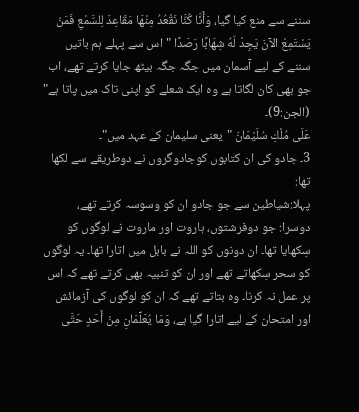سننے سے منع کیا گیا، وَأَنَّا كُنَّا نَقْعُدُ مِنْهَا مَقَاعِدَ لِلسَّمْعِ فَمَنْ يَسْتَمِعْ الآنَ يَجِدْ لَهُ شِهَابًا رَصَدًا "اس سے پہلے ہم باتیں سننے کے لیے آسمان میں جگہ جگہ بیٹھ جایا کرتے تھے، اب جو بھی کان لگاتا ہے وہ ایک شعلے کو اپنی تاک میں پاتا ہے" (الجن:9)۔
عَلَى مُلْكِ سُلَيْمَانَ "یعنی سلیمان کے عہد میں"۔
3۔ جادو کی ان کتابوں کوجادوگروں نے دوطریقے سے لکھا تھا:
پہلا:شیاطین سے جو جادو ان کو وسوسہ کرتے تھے،
دوسرا: جو دوفرشتوں، ہاروت اور ماروت نے لوگوں کو سِکھایا تھا۔ ان دونوں کو اللہ نے بابل میں اتارا تھا۔ یہ لوگوں کو سحر سِکھاتے تھے اور ان کو تنبیہ بھی کرتے تھے کہ اس پر عمل نہ کرنا۔ وہ بتاتے تھے کہ ان کو لوگوں کی آزمائش اور امتحان کے لیے اتارا گیا ہے، وَمَا يُعَلِّمَانِ مِنْ أَحَدٍ حَتَّى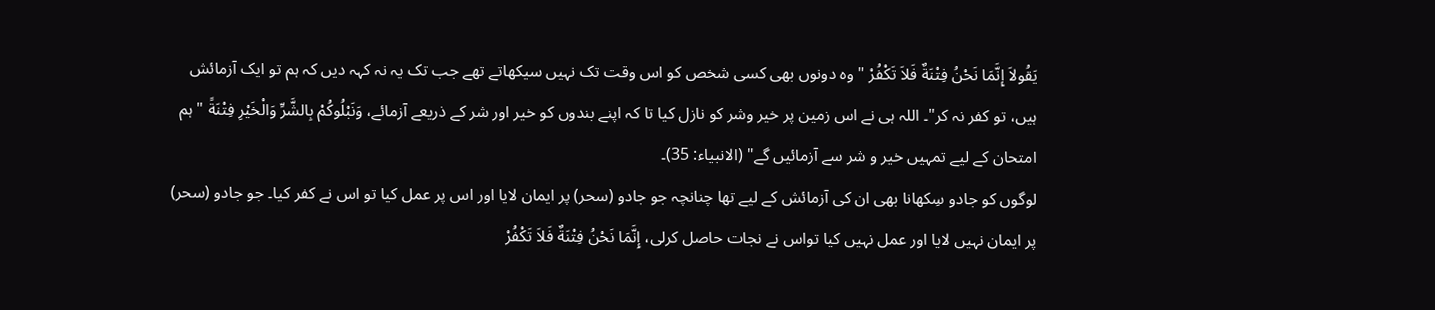يَقُولاَ إِنَّمَا نَحْنُ فِتْنَةٌ فَلاَ تَكْفُرْ " وہ دونوں بھی کسی شخص کو اس وقت تک نہیں سیکھاتے تھے جب تک یہ نہ کہہ دیں کہ ہم تو ایک آزمائش ہیں، تو کفر نہ کر"۔ اللہ ہی نے اس زمین پر خیر وشر کو نازل کیا تا کہ اپنے بندوں کو خیر اور شر کے ذریعے آزمائے، وَنَبْلُوكُمْ بِالشَّرِّ وَالْخَيْرِ فِتْنَةً " ہم امتحان کے لیے تمہیں خیر و شر سے آزمائیں گے" (الانبياء: 35)۔
لوگوں کو جادو سِکھانا بھی ان کی آزمائش کے لیے تھا چنانچہ جو جادو (سحر) پر ایمان لایا اور اس پر عمل کیا تو اس نے کفر کیا۔ جو جادو (سحر) پر ایمان نہیں لایا اور عمل نہیں کیا تواس نے نجات حاصل کرلی، إِنَّمَا نَحْنُ فِتْنَةٌ فَلاَ تَكْفُرْ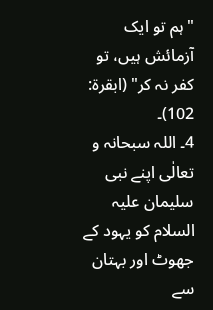"ہم تو ایک آزمائش ہیں، تو کفر نہ کر" (ابقرۃ: 102)۔
4۔ اللہ سبحانہ و تعالٰی اپنے نبی سلیمان علیہ السلام کو یہود کے جھوٹ اور بہتان سے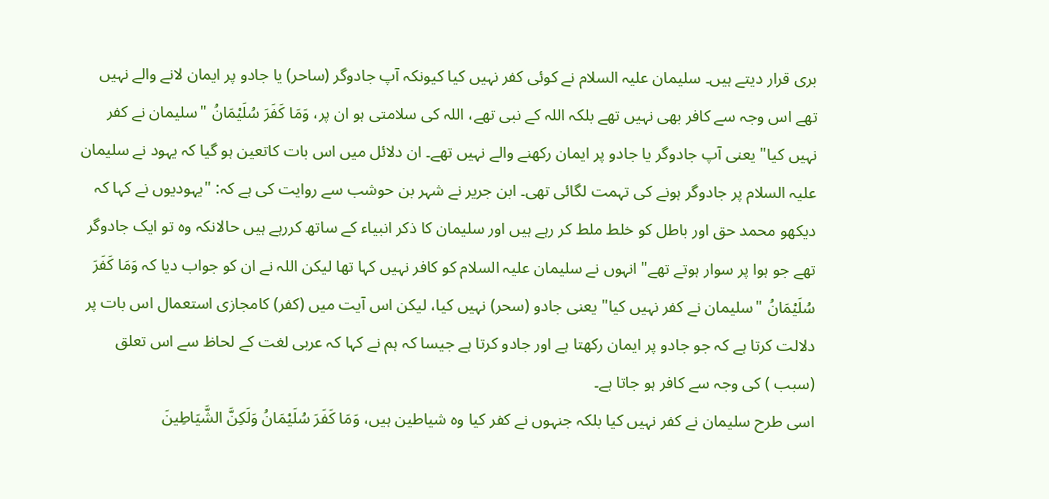بری قرار دیتے ہیں۔ سلیمان علیہ السلام نے کوئی کفر نہیں کیا کیونکہ آپ جادوگر (ساحر) یا جادو پر ایمان لانے والے نہیں تھے اس وجہ سے کافر بھی نہیں تھے بلکہ اللہ کے نبی تھے، اللہ کی سلامتی ہو ان پر، وَمَا كَفَرَ سُلَيْمَانُ "سلیمان نے کفر نہیں کیا" یعنی آپ جادوگر یا جادو پر ایمان رکھنے والے نہیں تھے۔ ان دلائل میں اس بات کاتعین ہو گیا کہ یہود نے سلیمان علیہ السلام پر جادوگر ہونے کی تہمت لگائی تھی۔ ابن جریر نے شہر بن حوشب سے روایت کی ہے کہ: "یہودیوں نے کہا کہ دیکھو محمد حق اور باطل کو خلط ملط کر رہے ہیں اور سلیمان کا ذکر انبیاء کے ساتھ کررہے ہیں حالانکہ وہ تو ایک جادوگر تھے جو ہوا پر سوار ہوتے تھے" انہوں نے سلیمان علیہ السلام کو کافر نہیں کہا تھا لیکن اللہ نے ان کو جواب دیا کہ وَمَا كَفَرَ سُلَيْمَانُ "سلیمان نے کفر نہیں کیا" یعنی جادو (سحر) نہیں کیا، لیکن اس آیت میں (کفر) کامجازی استعمال اس بات پر دلالت کرتا ہے کہ جو جادو پر ایمان رکھتا ہے اور جادو کرتا ہے جیسا کہ ہم نے کہا کہ عربی لغت کے لحاظ سے اس تعلق (سبب ) کی وجہ سے کافر ہو جاتا ہے۔
اسی طرح سلیمان نے کفر نہیں کیا بلکہ جنہوں نے کفر کیا وہ شیاطین ہیں، وَمَا كَفَرَ سُلَيْمَانُ وَلَكِنَّ الشَّيَاطِينَ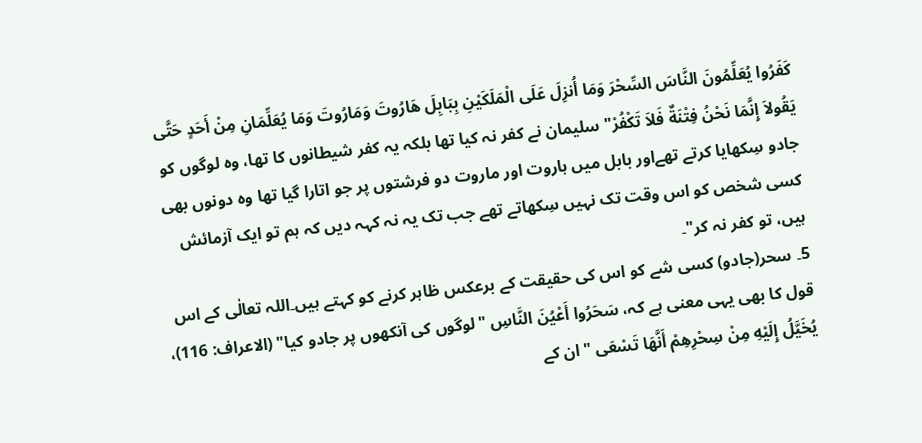كَفَرُوا يُعَلِّمُونَ النَّاسَ السِّحْرَ وَمَا أُنزِلَ عَلَى الْمَلَكَيْنِ بِبَابِلَ هَارُوتَ وَمَارُوتَ وَمَا يُعَلِّمَانِ مِنْ أَحَدٍ حَتَّى يَقُولاَ إِنَّمَا نَحْنُ فِتْنَةٌ فَلاَ تَكْفُرْ" سلیمان نے کفر نہ کیا تھا بلکہ یہ کفر شیطانوں کا تھا، وہ لوگوں کو جادو سِکھایا کرتے تھےاور بابل میں ہاروت اور ماروت دو فرشتوں پر جو اتارا گیا تھا وہ دونوں بھی کسی شخص کو اس وقت تک نہیں سِکھاتے تھے جب تک یہ نہ کہہ دیں کہ ہم تو ایک آزمائش ہیں، تو کفر نہ کر"۔
5۔ سحر(جادو) کسی شے کو اس کی حقیقت کے برعکس ظاہر کرنے کو کہتے ہیں۔اللہ تعالٰی کے اس قول کا بھی یہی معنی ہے کہ، سَحَرُوا أَعْيُنَ النَّاسِ "لوگوں کی آنکھوں پر جادو کیا" (الاعراف: 116)، يُخَيَّلُ إِلَيْهِ مِنْ سِحْرِهِمْ أَنَّهَا تَسْعَى "ان کے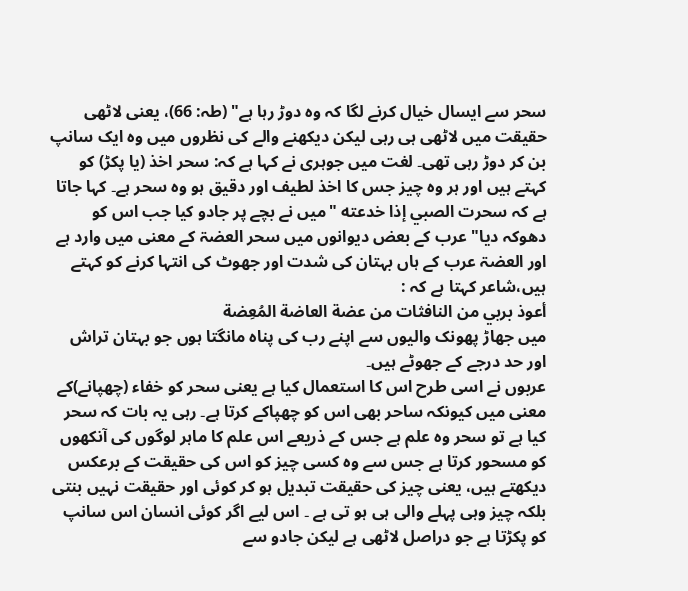سحر سے ایسال خیال کرنے لگا کہ وہ دوڑ رہا ہے" (طہ: 66)، یعنی لاٹھی حقیقت میں لاٹھی ہی رہی لیکن دیکھنے والے کی نظروں میں وہ ایک سانپ بن کر دوڑ رہی تھی۔ لغت میں جوہری نے کہا ہے کہ: سحر اخذ (یا پکڑ) کو کہتے ہیں اور ہر وہ چیز جس کا اخذ لطیف اور دقیق ہو وہ سحر ہے۔ کہا جاتا ہے کہ سحرت الصبي إذا خدعته "میں نے بچے پر جادو کیا جب اس کو دھوکہ دیا" عرب کے بعض دیوانوں میں سحر العضۃ کے معنی میں وارد ہے اور العضۃ عرب کے ہاں بہتان کی شدت اور جھوٹ کی انتہا کرنے کو کہتے ہیں،شاعر کہتا ہے کہ :
أعوذ بربي من النافثات من عضة العاضة المُعِضة
میں جھاڑ پھونک والیوں سے اپنے رب کی پناہ مانگتا ہوں جو بہتان تراش اور حد درجے کے جھوٹے ہیں۔
عربوں نے اسی طرح اس کا استعمال کیا ہے یعنی سحر کو خفاء (چھپانے)کے معنی میں کیونکہ ساحر بھی اس کو چھپاکے کرتا ہے۔ رہی یہ بات کہ سحر کیا ہے تو سحر وہ علم ہے جس کے ذریعے اس علم کا ماہر لوگوں کی آنکھوں کو مسحور کرتا ہے جس سے وہ کسی چیز کو اس کی حقیقت کے برعکس دیکھتے ہیں، یعنی چیز کی حقیقت تبدیل ہو کر کوئی اور حقیقت نہیں بنتی بلکہ چیز وہی پہلے والی ہی ہو تی ہے ۔ اس لیے اگر کوئی انسان اس سانپ کو پکڑتا ہے جو دراصل لاٹھی ہے لیکن جادو سے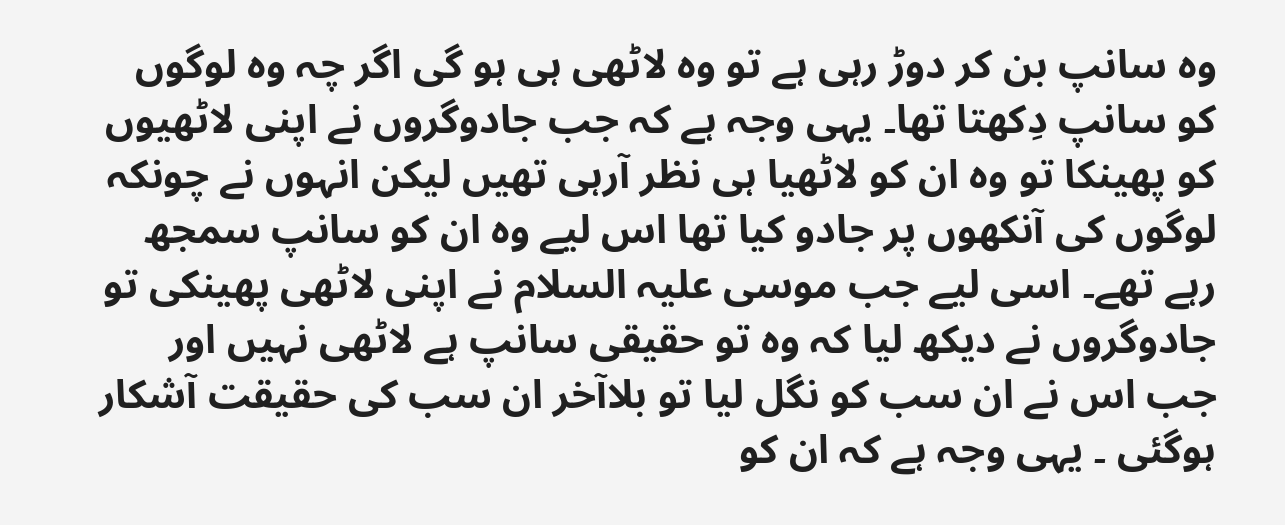وہ سانپ بن کر دوڑ رہی ہے تو وہ لاٹھی ہی ہو گی اگر چہ وہ لوگوں کو سانپ دِکھتا تھا۔ یہی وجہ ہے کہ جب جادوگروں نے اپنی لاٹھیوں کو پھینکا تو وہ ان کو لاٹھیا ہی نظر آرہی تھیں لیکن انہوں نے چونکہ لوگوں کی آنکھوں پر جادو کیا تھا اس لیے وہ ان کو سانپ سمجھ رہے تھے۔ اسی لیے جب موسی علیہ السلام نے اپنی لاٹھی پھینکی تو جادوگروں نے دیکھ لیا کہ وہ تو حقیقی سانپ ہے لاٹھی نہیں اور جب اس نے ان سب کو نگل لیا تو بلاآخر ان سب کی حقیقت آشکار ہوگئی ۔ یہی وجہ ہے کہ ان کو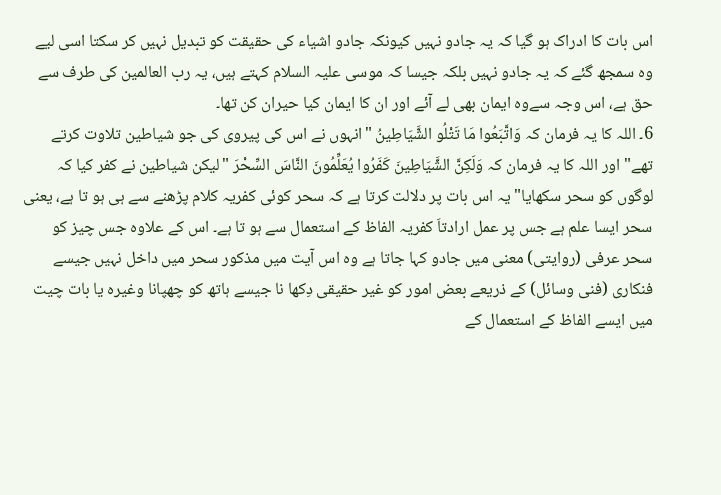اس بات کا ادراک ہو گیا کہ یہ جادو نہیں کیونکہ جادو اشیاء کی حقیقت کو تبدیل نہیں کر سکتا اسی لیے وہ سمجھ گئے کہ یہ جادو نہیں بلکہ جیسا کہ موسی علیہ السلام کہتے ہیں، یہ رب العالمین کی طرف سے حق ہے، اس وجہ سےوہ ایمان بھی لے آئے اور ان کا ایمان کیا حیران کن تھا۔
6۔ اللہ کا یہ فرمان کہ وَاتَّبَعُوا مَا تَتْلُو الشَّيَاطِينُ "انہوں نے اس کی پیروی کی جو شیاطین تلاوت کرتے تھے" اور اللہ کا یہ فرمان کہ وَلَكِنَّ الشَّيَاطِينَ كَفَرُوا يُعَلِّمُونَ النَّاسَ السِّحْرَ "لیکن شیاطین نے کفر کیا کہ لوگوں کو سحر سکھایا" یہ اس بات پر دلالت کرتا ہے کہ سحر کوئی کفریہ کلام پڑھنے سے ہی ہو تا ہے، یعنی سحر ایسا علم ہے جس پر عمل ارادتاَ کفریہ الفاظ کے استعمال سے ہو تا ہے۔ اس کے علاوہ جس چیز کو سحر عرفی (روایتی) معنی میں جادو کہا جاتا ہے وہ اس آیت میں مذکور سحر میں داخل نہیں جیسے فنکاری (فنی وسائل) کے ذریعے بعض امور کو غیر حقیقی دِکھا نا جیسے ہاتھ کو چھپانا وغیرہ یا بات چیت میں ایسے الفاظ کے استعمال کے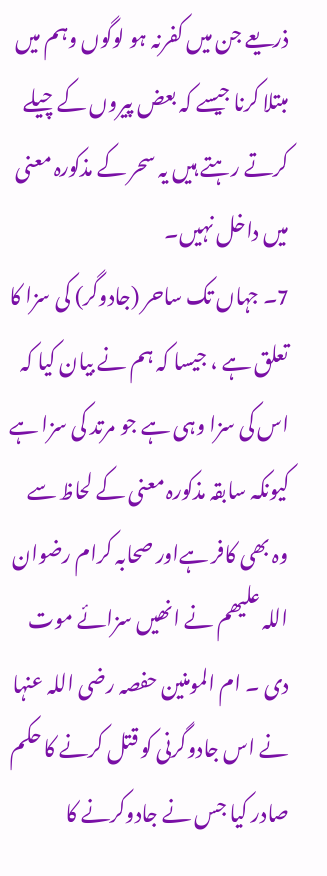ذریعے جن میں کفرنہ ہو لوگوں وہم میں مبتلا کرنا جیسے کہ بعض پیروں کے چیلے کرتے رہتے ہیں یہ سحر کے مذکورہ معنی میں داخل نہیں۔
7۔ جہاں تک ساحر (جادوگر) کی سزا کا تعلق ہے ، جیسا کہ ہم نے بیان کیا کہ اس کی سزا وہی ہے جو مرتد کی سزا ہے کیونکہ سابقہ مذکورہ معنی کے لحاظ سے وہ بھی کافر ہےاور صحابہ کرام رضوان اللہ علیھم نے انھیں سزائے موت دی ۔ ام المومنین حفصہ رضی اللہ عنہا نے اس جادوگرنی کو قتل کرنے کا حکم صادر کیا جس نے جادوکرنے کا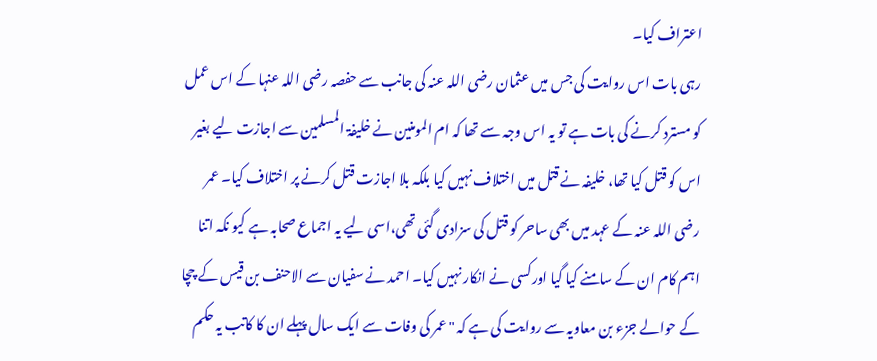اعتراف کیا۔
رہی بات اس روایت کی جس میں عثمان رضی اللہ عنہ کی جانب سے حفصہ رضی اللہ عنہا کے اس عمل کو مسترد کرنے کی بات ہے تو یہ اس وجہ سے تھا کہ ام المومنین نے خلیفۃ المسلمین سے اجازت لیے بغیر اس کو قتل کیا تھا، خلیفہ نے قتل میں اختلاف نہیں کیا بلکہ بلا اجازت قتل کرنے پر اختلاف کیا۔ عمر رضی اللہ عنہ کے عہد میں بھی ساحر کو قتل کی سزادی گئی تھی،اسی لیے یہ اجماع صحابہ ہے کیو نکہ اتنا اہم کام ان کے سامنے کیا گیا اورکسی نے انکار نہیں کیا۔ احمد نے سفیان سے الاحنف بن قیس کے چچا کے حوالے جزء بن معاویہ سے روایت کی ہے کہ "عمر کی وفات سے ایک سال پہلے ان کا کاتب یہ حکم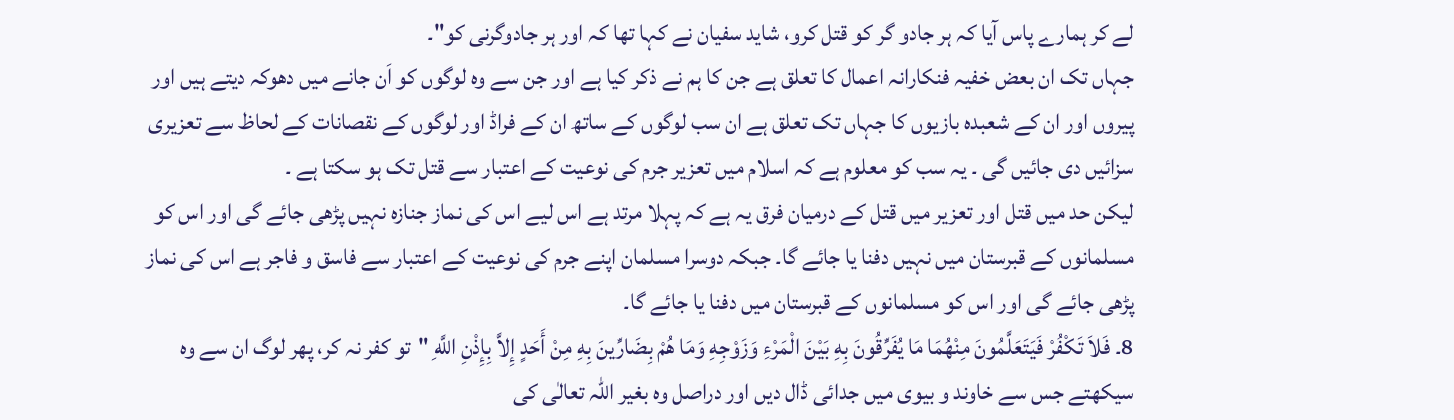لے کر ہمارے پاس آیا کہ ہر جادو گر کو قتل کرو، شاید سفیان نے کہا تھا کہ اور ہر جادوگرنی کو"۔
جہاں تک ان بعض خفیہ فنکارانہ اعمال کا تعلق ہے جن کا ہم نے ذکر کیا ہے اور جن سے وہ لوگوں کو اَن جانے میں دھوکہ دیتے ہیں اور پیروں اور ان کے شعبدہ بازیوں کا جہاں تک تعلق ہے ان سب لوگوں کے ساتھ ان کے فراڈ اور لوگوں کے نقصانات کے لحاظ سے تعزیری سزائیں دی جائیں گی ۔ یہ سب کو معلوم ہے کہ اسلام میں تعزیر جرم کی نوعیت کے اعتبار سے قتل تک ہو سکتا ہے ۔
لیکن حد میں قتل اور تعزیر میں قتل کے درمیان فرق یہ ہے کہ پہلا مرتد ہے اس لیے اس کی نماز جنازہ نہیں پڑھی جائے گی اور اس کو مسلمانوں کے قبرستان میں نہیں دفنا یا جائے گا۔ جبکہ دوسرا مسلمان اپنے جرم کی نوعیت کے اعتبار سے فاسق و فاجر ہے اس کی نماز پڑھی جائے گی اور اس کو مسلمانوں کے قبرستان میں دفنا یا جائے گا۔
8۔ فَلاَ تَكْفُرْ فَيَتَعَلَّمُونَ مِنْهُمَا مَا يُفَرِّقُونَ بِهِ بَيْنَ الْمَرْءِ وَزَوْجِهِ وَمَا هُمْ بِضَارِّينَ بِهِ مِنْ أَحَدٍ إِلاَّ بِإِذْنِ اللَّهِ "تو کفر نہ کر، پھر لوگ ان سے وہ سیکھتے جس سے خاوند و بیوی میں جدائی ڈال دیں اور دراصل وہ بغیر اللہ تعالٰی کی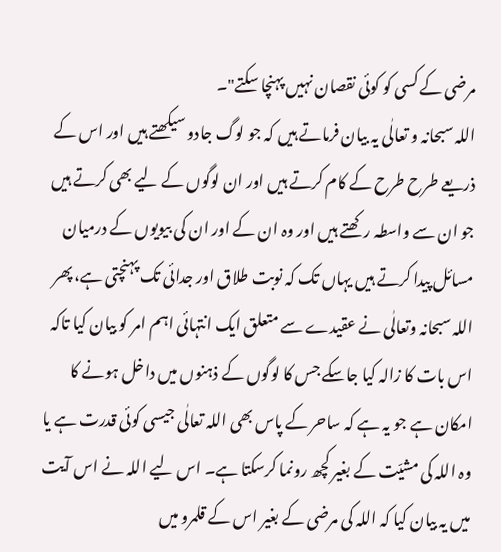مرضی کے کسی کو کوئی نقصان نہیں پہنچا سکتے"۔
اللہ سبحانہ و تعالٰی یہ بیان فرماتے ہیں کہ جو لوگ جادو سیکھتے ہیں اور اس کے ذریعے طرح طرح کے کام کرتے ہیں اور ان لوگوں کے لیے بھی کرتے ہیں جو ان سے واسطہ رکھتے ہیں اور وہ ان کے اور ان کی بیویوں کے درمیان مسائل پیدا کرتے ہیں یہاں تک کہ نوبت طلاق اور جدائی تک پہنچتی ہے، پھر اللہ سبحانہ وتعالٰی نے عقیدے سے متعلق ایک انتہائی اہم امر کو بیان کیا تاکہ اس بات کا زالہ کیا جاسکے جس کا لوگوں کے ذہنوں میں داخل ہونے کا امکان ہے جو یہ ہے کہ ساحر کے پاس بھی اللہ تعالٰی جیسی کوئی قدرت ہے یا وہ اللہ کی مشیّت کے بغیر کچھ رونما کرسکتا ہے۔ اس لیے اللہ نے اس آیت میں یہ بیان کیا کہ اللہ کی مرضی کے بغیر اس کے قلمرو میں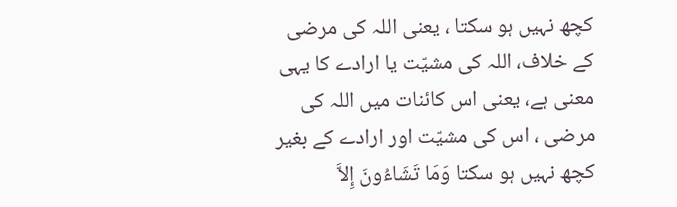کچھ نہیں ہو سکتا ، یعنی اللہ کی مرضی کے خلاف، اللہ کی مشیّت یا ارادے کا یہی معنی ہے، یعنی اس کائنات میں اللہ کی مرضی ، اس کی مشیّت اور ارادے کے بغیر کچھ نہیں ہو سکتا وَمَا تَشَاءُونَ إِلاَّ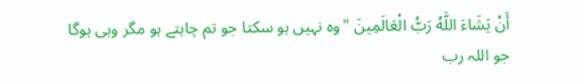أَنْ يَشَاءَ اللَّهُ رَبُّ الْعَالَمِينَ "وہ نہیں ہو سکتا جو تم چاہتے ہو مگر وہی ہوگا جو اللہ رب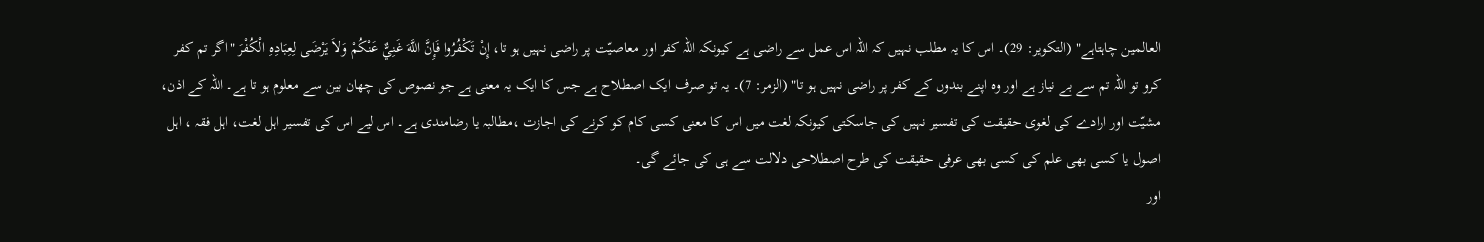العالمین چاہتاہے" (التكوير: 29)۔ اس کا یہ مطلب نہیں کہ اللہ اس عمل سے راضی ہے کیونکہ اللہ کفر اور معاصیّت پر راضی نہیں ہو تا، إِنْ تَكْفُرُوا فَإِنَّ اللَّهَ غَنِيٌّ عَنْكُمْ وَلاَ يَرْضَى لِعِبَادِهِ الْكُفْرَ "اگر تم کفر کرو تو اللہ تم سے بے نیاز ہے اور وہ اپنے بندوں کے کفر پر راضی نہیں ہو تا" (الزمر: 7)۔ یہ تو صرف ایک اصطلاح ہے جس کا ایک یہ معنی ہے جو نصوص کی چھان بین سے معلوم ہو تا ہے۔ اللہ کے اذن، مشیّت اور ارادے کی لغوی حقیقت کی تفسیر نہیں کی جاسکتی کیونکہ لغت میں اس کا معنی کسی کام کو کرنے کی اجازت ،مطالبہ یا رضامندی ہے۔ اس لیے اس کی تفسیر اہل لغت، اہل فقہ ، اہل اصول یا کسی بھی علم کی کسی بھی عرفی حقیقت کی طرح اصطلاحی دلالت سے ہی کی جائے گی۔
اور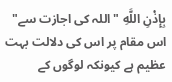بِإِذْنِ اللَّهِ "اللہ کی اجازت سے" اس مقام پر اس کی دلالت بہت عظیم ہے کیونکہ لوگوں کے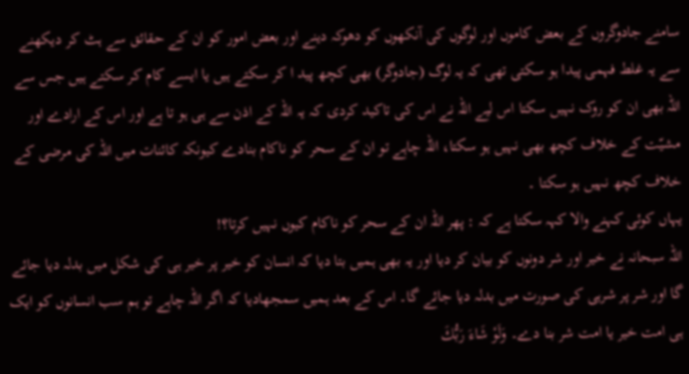سامنے جادوگروں کے بعض کاموں اور لوگوں کی آنکھوں کو دھوکہ دینے اور بعض امور کو ان کے حقائق سے ہٹ کر دیکھنے سے یہ غلط فہمی پیدا ہو سکتی تھی کہ یہ لوگ (جادوگر) بھی کچھ پید ا کر سکتے ہیں یا ایسے کام کر سکتے ہیں جس سے اللہ بھی ان کو روک نہیں سکتا اس لیے اللہ نے اس کی تاکید کردی کہ یہ اللہ کے اذن سے ہی ہو تا ہے اور اس کے ارادے اور مشیّت کے خلاف کچھ بھی نہیں ہو سکتا، اللہ چاہے تو ان کے سحر کو ناکام بنادے کیونکہ کائنات میں اللہ کی مرضی کے خلاف کچھ نہیں ہو سکتا ۔
یہاں کوئی کہنے والا کہہ سکتا ہے کہ : پھر اللہ ان کے سحر کو ناکام کیوں نہیں کرتا؟!
اللہ سبحانہ نے خیر اور شر دونوں کو بیان کر دیا اور یہ بھی ہمیں بتا دیا کہ انسان کو خیر پر خیر ہی کی شکل میں بدلہ دیا جائے گا اور شر پر شرہی کی صورت میں بدلہ دیا جائے گا۔ اس کے بعد ہمیں سمجھادیا کہ اگر اللہ چاہے تو ہم سب انسانوں کو ایک ہی امت خیر یا امت شر بنا دے۔ وَلَوْ شَاءَ رَبُّكَ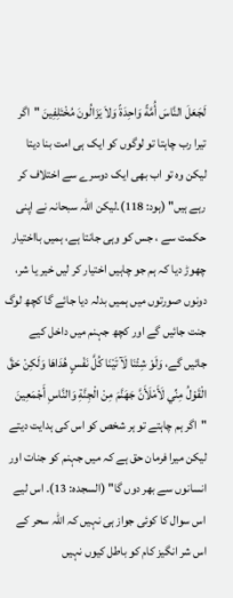لَجَعَلَ النَّاسَ أُمَّةً وَاحِدَةً وَلاَ يَزَالُونَ مُخْتَلِفِينَ "اگر تیرا رب چاہتا تو لوگوں کو ایک ہی امت بنا دیتا لیکن وہ تو اب بھی ایک دوسرے سے اختلاف کر رہے ہیں" (ہود: 118)۔لیکن اللہ سبحانہ نے اپنی حکمت سے ، جس کو وہی جانتا ہے، ہمیں بااختیار چھوڑ دیا کہ ہم جو چاہیں اختیار کر لیں خیر یا شر، دونوں صورتوں میں ہمیں بدلہ دیا جائے گا کچھ لوگ جنت جائیں گے اور کچھ جہنم میں داخل کیے جائیں گے، وَلَوْ شِئْنَا لَآتَيْنَا كُلَّ نَفْسٍ هُدَاهَا وَلَكِنْ حَقَّ الْقَوْلُ مِنِّي لَأَمْلَأَنَّ جَهَنَّمَ مِنْ الْجِنَّةِ وَالنَّاسِ أَجْمَعِينَ "اگر ہم چاہتے تو ہر شخص کو اس کی ہدایت دیتے لیکن میرا فرمان حق ہے کہ میں جہنم کو جنات اور انسانوں سے بھر دوں گا" (السجدہ: 13)۔ اس لیے اس سوال کا کوئی جواز ہی نہیں کہ اللہ سحر کے اس شر انگیز کام کو باطل کیوں نہیں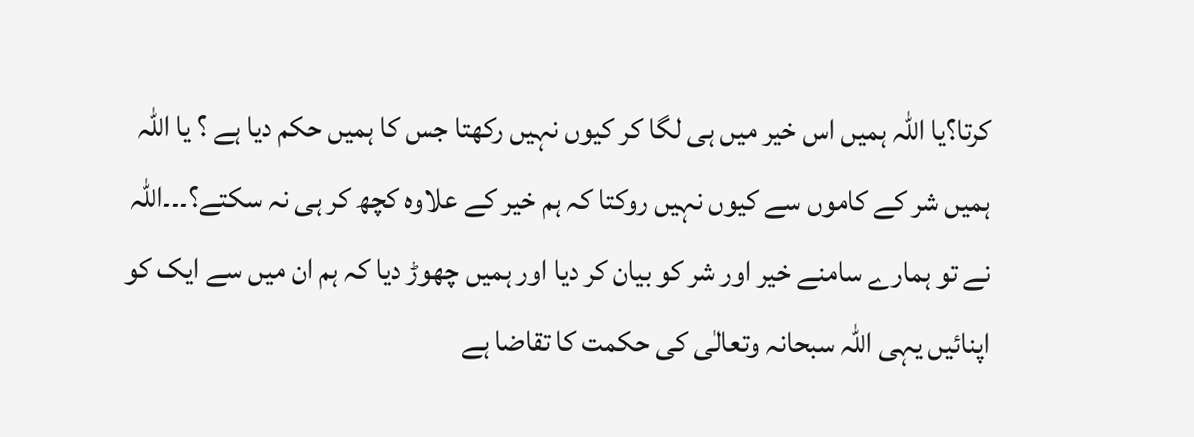کرتا؟یا اللہ ہمیں اس خیر میں ہی لگا کر کیوں نہیں رکھتا جس کا ہمیں حکم دیا ہے ؟ یا اللہ ہمیں شر کے کاموں سے کیوں نہیں روکتا کہ ہم خیر کے علاوہ کچھ کر ہی نہ سکتے؟۔۔۔اللہ نے تو ہمارے سامنے خیر اور شر کو بیان کر دیا اور ہمیں چھوڑ دیا کہ ہم ان میں سے ایک کو اپنائیں یہی اللہ سبحانہ وتعالٰی کی حکمت کا تقاضا ہے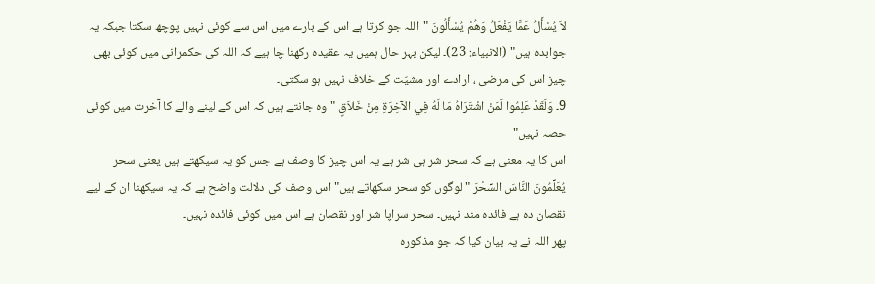لاَ يُسْأَلُ عَمَّا يَفْعَلُ وَهُمْ يُسْأَلُونَ "اللہ جو کرتا ہے اس کے بارے میں اس سے کوئی نہیں پوچھ سکتا جبکہ یہ جوابدہ ہیں" (الانبياء: 23)۔ لیکن بہر حال ہمیں یہ عقیدہ رکھنا چا ہیے کہ اللہ کی حکمرانی میں کوئی بھی چیز اس کی مرضی ، ارادے اور مشیّت کے خلاف نہیں ہو سکتی۔
9۔ وَلَقَدْ عَلِمُوا لَمَنْ اشْتَرَاهُ مَا لَهُ فِي الآخِرَةِ مِنْ خَلاَقٍ " وہ جانتے ہیں کہ اس کے لینے والے کا آخرت میں کوئی حصہ نہیں"
اس کا یہ معنی ہے کہ سحر شر ہی شر ہے یہ اس چیز کا وصف ہے جس کو یہ سیکھتے ہیں یعنی سحر يُعَلِّمُونَ النَّاسَ السِّحْرَ "لوگوں کو سحر سکھاتے ہیں" اس وصف کی دلالت واضح ہے کہ یہ سیکھنا ان کے لیے نقصان دہ ہے فائدہ مند نہیں۔ سحر سراپا شر اور نقصان ہے اس میں کوئی فائدہ نہیں۔
پھر اللہ نے یہ بیان کیا کہ جو مذکورہ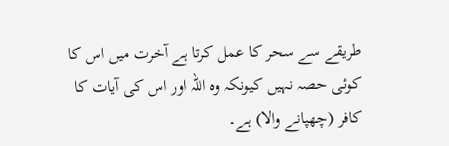طریقے سے سحر کا عمل کرتا ہے آخرت میں اس کا کوئی حصہ نہیں کیونکہ وہ اللہ اور اس کی آیات کا کافر (چھپانے والا) ہے۔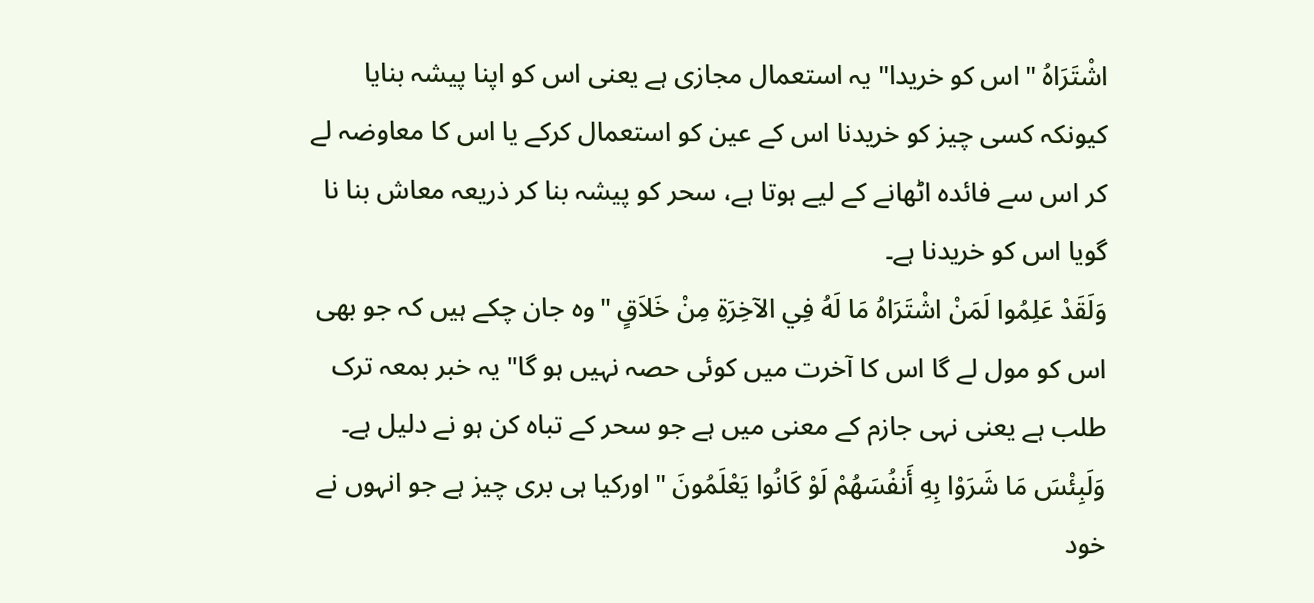اشْتَرَاهُ "اس کو خریدا" یہ استعمال مجازی ہے یعنی اس کو اپنا پیشہ بنایا کیونکہ کسی چیز کو خریدنا اس کے عین کو استعمال کرکے یا اس کا معاوضہ لے کر اس سے فائدہ اٹھانے کے لیے ہوتا ہے، سحر کو پیشہ بنا کر ذریعہ معاش بنا نا گویا اس کو خریدنا ہے۔
وَلَقَدْ عَلِمُوا لَمَنْ اشْتَرَاهُ مَا لَهُ فِي الآخِرَةِ مِنْ خَلاَقٍ "وہ جان چکے ہیں کہ جو بھی اس کو مول لے گا اس کا آخرت میں کوئی حصہ نہیں ہو گا" یہ خبر بمعہ ترک طلب ہے یعنی نہی جازم کے معنی میں ہے جو سحر کے تباہ کن ہو نے دلیل ہے۔
وَلَبِئْسَ مَا شَرَوْا بِهِ أَنفُسَهُمْ لَوْ كَانُوا يَعْلَمُونَ "اورکیا ہی بری چیز ہے جو انہوں نے خود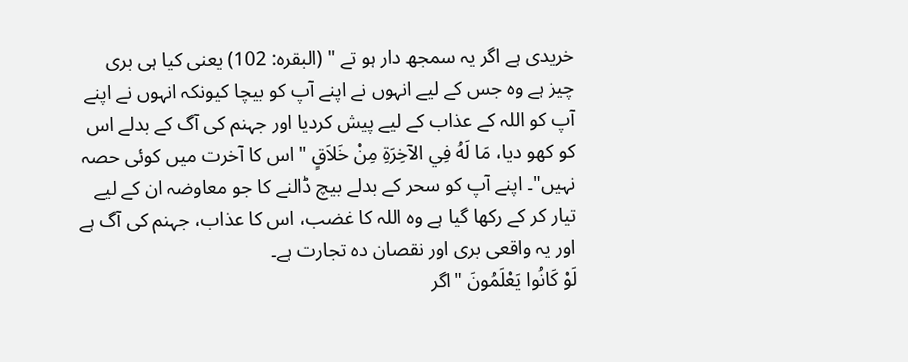خریدی ہے اگر یہ سمجھ دار ہو تے " (البقرہ: 102) یعنی کیا ہی بری چیز ہے وہ جس کے لیے انہوں نے اپنے آپ کو بیچا کیونکہ انہوں نے اپنے آپ کو اللہ کے عذاب کے لیے پیش کردیا اور جہنم کی آگ کے بدلے اس کو کھو دیا، مَا لَهُ فِي الآخِرَةِ مِنْ خَلاَقٍ "اس کا آخرت میں کوئی حصہ نہیں"۔ اپنے آپ کو سحر کے بدلے بیچ ڈالنے کا جو معاوضہ ان کے لیے تیار کر کے رکھا گیا ہے وہ اللہ کا غضب، اس کا عذاب، جہنم کی آگ ہے اور یہ واقعی بری اور نقصان دہ تجارت ہے۔
لَوْ كَانُوا يَعْلَمُونَ "اگر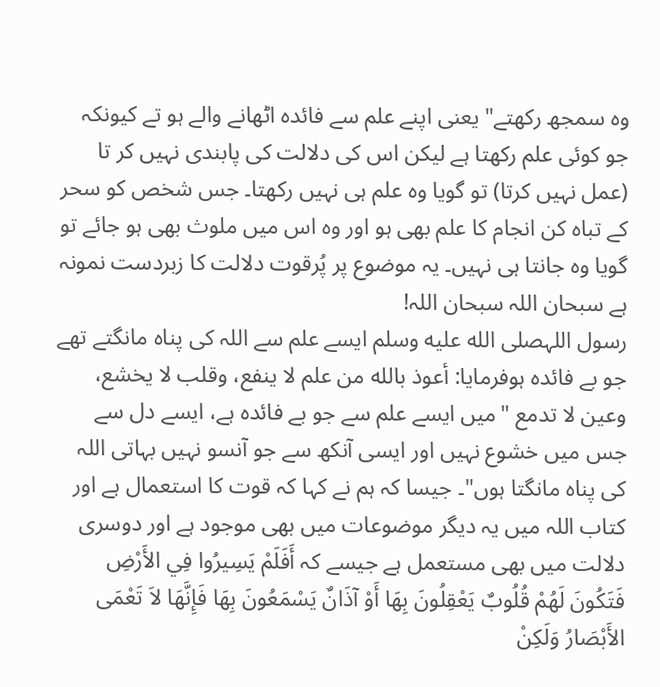وہ سمجھ رکھتے" یعنی اپنے علم سے فائدہ اٹھانے والے ہو تے کیونکہ جو کوئی علم رکھتا ہے لیکن اس کی دلالت کی پابندی نہیں کر تا (عمل نہیں کرتا) تو گویا وہ علم ہی نہیں رکھتا۔ جس شخص کو سحر کے تباہ کن انجام کا علم بھی ہو اور وہ اس میں ملوث بھی ہو جائے تو گویا وہ جانتا ہی نہیں۔ یہ موضوع پر پُرقوت دلالت کا زبردست نمونہ ہے سبحان اللہ سبحان اللہ!
رسول اللہصلى الله عليه وسلم ایسے علم سے اللہ کی پناہ مانگتے تھے جو بے فائدہ ہوفرمایا: أعوذ بالله من علم لا ينفع، وقلب لا يخشع، وعين لا تدمع "میں ایسے علم سے جو بے فائدہ ہے، ایسے دل سے جس میں خشوع نہیں اور ایسی آنکھ سے جو آنسو نہیں بہاتی اللہ کی پناہ مانگتا ہوں"۔ جیسا کہ ہم نے کہا کہ قوت کا استعمال ہے اور کتاب اللہ میں یہ دیگر موضوعات میں بھی موجود ہے اور دوسری دلالت میں بھی مستعمل ہے جیسے کہ أَفَلَمْ يَسِيرُوا فِي الأَرْضِ فَتَكُونَ لَهُمْ قُلُوبٌ يَعْقِلُونَ بِهَا أَوْ آذَانٌ يَسْمَعُونَ بِهَا فَإِنَّهَا لاَ تَعْمَى الأَبْصَارُ وَلَكِنْ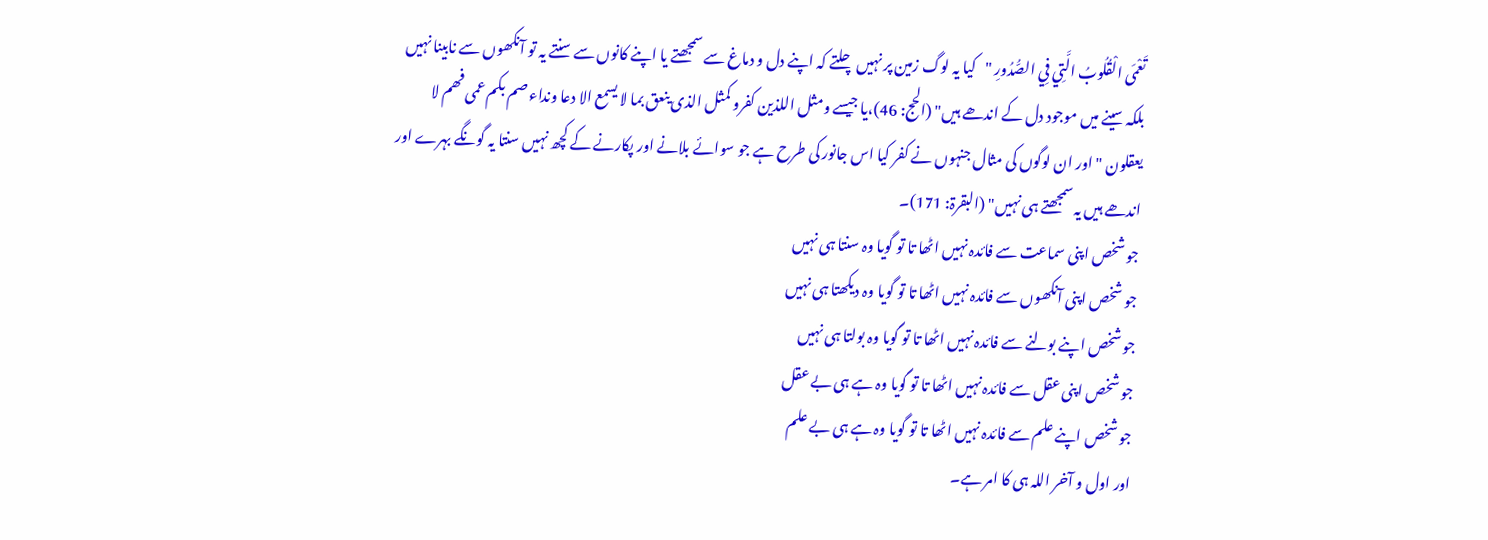تَعْمَى الْقُلُوبُ الَّتِي فِي الصُّدُورِ "کیا یہ لوگ زمین پر نہیں چلتے کہ اپنے دل و دماغ سے سمجھتے یا اپنے کانوں سے سنتے یہ تو آنکھوں سے نابینا نہیں بلکہ سینے میں موجود دل کے اندھے ہیں" (الحج: 46)،یا جیسے ومثل اللذین کفرو کمثل الذی ینعق بما لا یسمع الا دعا ونداء صم بکم عمی فھم لا یعقلون "اور ان لوگوں کی مثال جنہوں نے کفر کیا اس جانور کی طرح ہے جو سوائے بلانے اور پکارنے کے کچھ نہیں سنتا یہ گونگے بہرے اور اندھے ہیں یہ سمجھتے ہی نہیں" (البقرۃ: 171)۔
جو شخص اپنی سماعت سے فائدہ نہیں اٹھا تا تو گویا وہ سنتا ہی نہیں
جو شخص اپنی آنکھوں سے فائدہ نہیں اٹھا تا تو گویا وہ دیکھتا ہی نہیں
جو شخص اپنے بولنے سے فائدہ نہیں اٹھا تا تو گویا وہ بولتا ہی نہیں
جو شخص اپنی عقل سے فائدہ نہیں اٹھا تا تو گویا وہ ہے ہی بے عقل
جو شخص اپنے علم سے فائدہ نہیں اٹھا تا تو گویا وہ ہے ہی بے علم
اور اول و آخر اللہ ہی کا امر ہے۔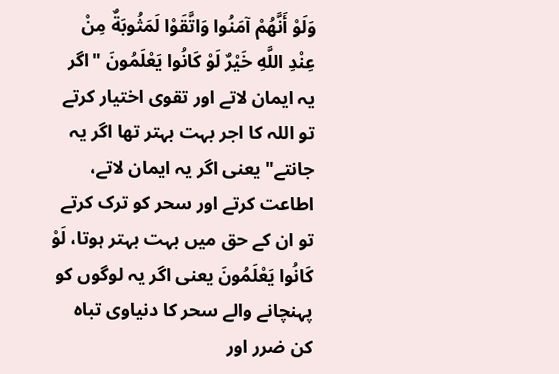وَلَوْ أَنَّهُمْ آمَنُوا وَاتَّقَوْا لَمَثُوبَةٌ مِنْ عِنْدِ اللَّهِ خَيْرٌ لَوْ كَانُوا يَعْلَمُونَ "اگر یہ ایمان لاتے اور تقوی اختیار کرتے تو اللہ کا اجر بہت بہتر تھا اگر یہ جانتے" یعنی اگر یہ ایمان لاتے، اطاعت کرتے اور سحر کو ترک کرتے تو ان کے حق میں بہت بہتر ہوتا، لَوْ كَانُوا يَعْلَمُونَ یعنی اگر یہ لوگوں کو پہنچانے والے سحر کا دنیاوی تباہ کن ضرر اور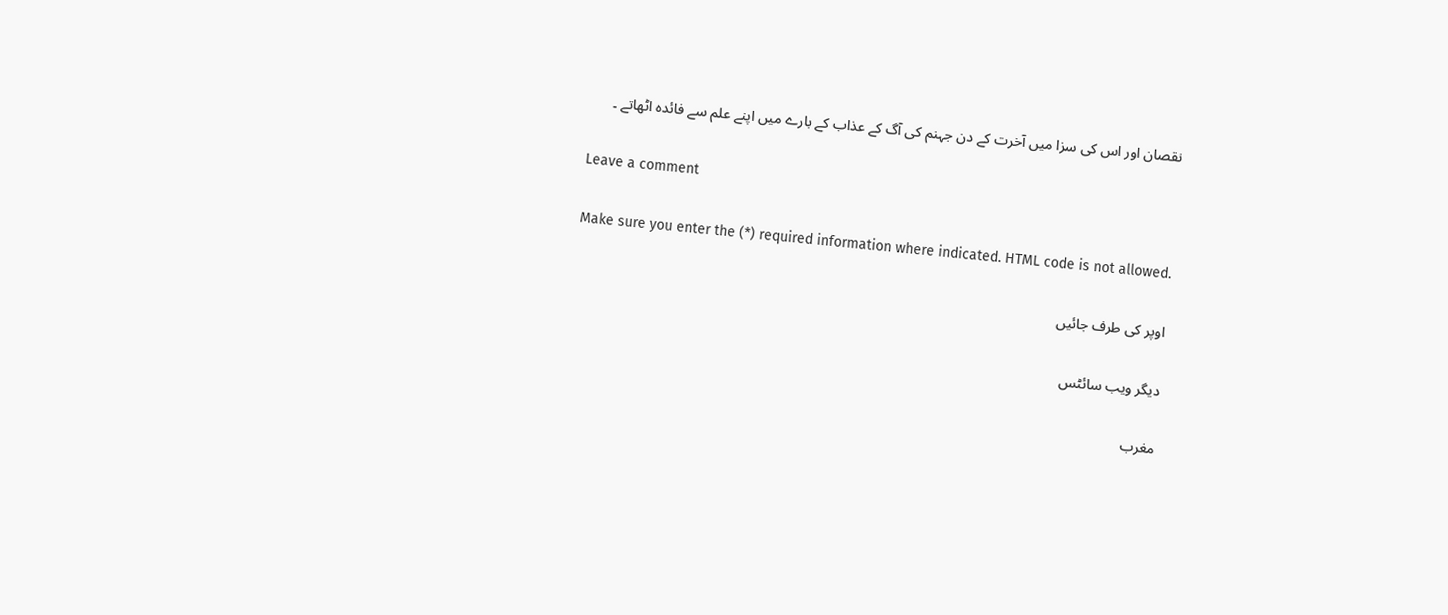نقصان اور اس کی سزا میں آخرت کے دن جہنم کی آگ کے عذاب کے بارے میں اپنے علم سے فائدہ اٹھاتے ۔

Leave a comment

Make sure you enter the (*) required information where indicated. HTML code is not allowed.

اوپر کی طرف جائیں

دیگر ویب سائٹس

مغرب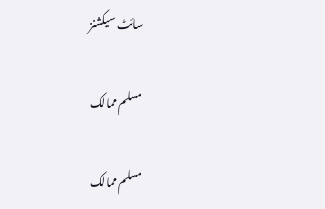سائٹ سیکشنز

مسلم ممالک

مسلم ممالک